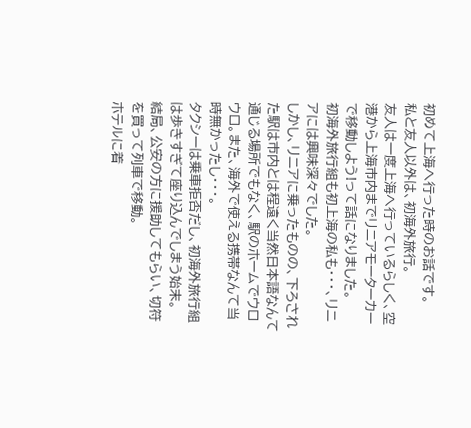初めて上海へ行った時のお話です。
私と友人以外は、初海外旅行。
友人は一度上海へ行っているらしく、空港から上海市内までリニアモーターカーで移動しよう!って話になりました。
初海外旅行組も初上海の私も・・・、リニアには興味深々でした。
しかし、リニアに乗ったものの、下ろされた駅は市内とは程遠く当然日本語なんて通じる場所でもなく、駅のホームでウロウロ。また、海外で使える携帯なんて当時無かったし・・・。
タクシーは乗車拒否だし、初海外旅行組は歩きすぎて座り込んでしまう始末。
結局、公安の方に援助してもらい、切符を買って列車で移動。
ホテルに着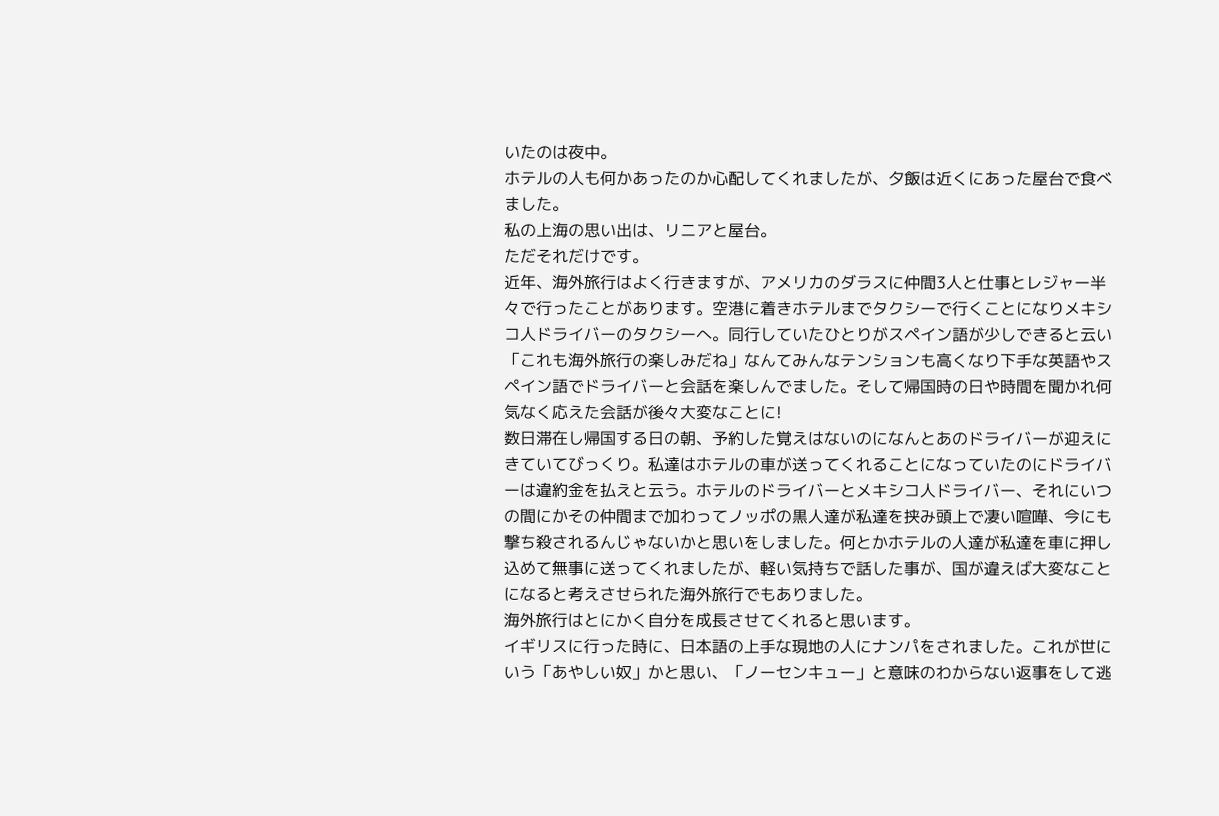いたのは夜中。
ホテルの人も何かあったのか心配してくれましたが、夕飯は近くにあった屋台で食べました。
私の上海の思い出は、リニアと屋台。
ただそれだけです。
近年、海外旅行はよく行きますが、アメリカのダラスに仲間3人と仕事とレジャー半々で行ったことがあります。空港に着きホテルまでタクシーで行くことになりメキシコ人ドライバーのタクシーへ。同行していたひとりがスペイン語が少しできると云い「これも海外旅行の楽しみだね」なんてみんなテンションも高くなり下手な英語やスペイン語でドライバーと会話を楽しんでました。そして帰国時の日や時間を聞かれ何気なく応えた会話が後々大変なことに!
数日滞在し帰国する日の朝、予約した覚えはないのになんとあのドライバーが迎えにきていてびっくり。私達はホテルの車が送ってくれることになっていたのにドライバーは違約金を払えと云う。ホテルのドライバーとメキシコ人ドライバー、それにいつの間にかその仲間まで加わってノッポの黒人達が私達を挟み頭上で凄い喧嘩、今にも撃ち殺されるんじゃないかと思いをしました。何とかホテルの人達が私達を車に押し込めて無事に送ってくれましたが、軽い気持ちで話した事が、国が違えば大変なことになると考えさせられた海外旅行でもありました。
海外旅行はとにかく自分を成長させてくれると思います。
イギリスに行った時に、日本語の上手な現地の人にナンパをされました。これが世にいう「あやしい奴」かと思い、「ノーセンキュー」と意味のわからない返事をして逃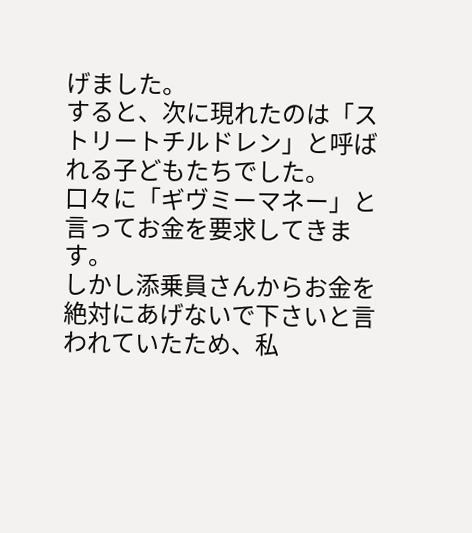げました。
すると、次に現れたのは「ストリートチルドレン」と呼ばれる子どもたちでした。
口々に「ギヴミーマネー」と言ってお金を要求してきます。
しかし添乗員さんからお金を絶対にあげないで下さいと言われていたため、私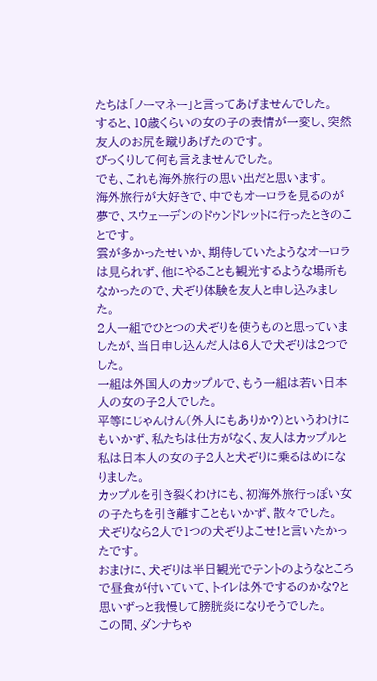たちは「ノーマネー」と言ってあげませんでした。
すると、10歳くらいの女の子の表情が一変し、突然友人のお尻を蹴りあげたのです。
びっくりして何も言えませんでした。
でも、これも海外旅行の思い出だと思います。
海外旅行が大好きで、中でもオーロラを見るのが夢で、スウェーデンのドゥンドレットに行ったときのことです。
雲が多かったせいか、期待していたようなオーロラは見られず、他にやることも観光するような場所もなかったので、犬ぞり体験を友人と申し込みました。
2人一組でひとつの犬ぞりを使うものと思っていましたが、当日申し込んだ人は6人で犬ぞりは2つでした。
一組は外国人のカップルで、もう一組は若い日本人の女の子2人でした。
平等にじゃんけん(外人にもありか?)というわけにもいかず、私たちは仕方がなく、友人はカップルと私は日本人の女の子2人と犬ぞりに乗るはめになりました。
カップルを引き裂くわけにも、初海外旅行っぽい女の子たちを引き離すこともいかず、散々でした。
犬ぞりなら2人で1つの犬ぞりよこせ!と言いたかったです。
おまけに、犬ぞりは半日観光でテントのようなところで昼食が付いていて、トイレは外でするのかな?と思いずっと我慢して膀胱炎になりそうでした。
この間、ダンナちゃ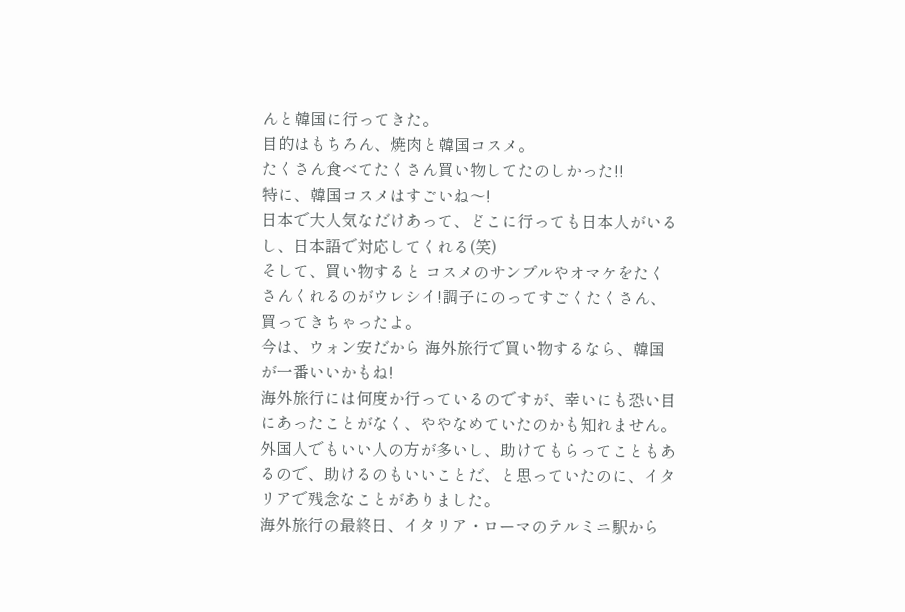んと韓国に行ってきた。
目的はもちろん、焼肉と韓国コスメ。
たくさん食べてたくさん買い物してたのしかった!!
特に、韓国コスメはすごいね〜!
日本で大人気なだけあって、どこに行っても日本人がいるし、日本語で対応してくれる(笑)
そして、買い物すると コスメのサンプルやオマケをたくさんくれるのがウレシイ!調子にのってすごくたくさん、買ってきちゃったよ。
今は、ウォン安だから 海外旅行で買い物するなら、韓国が一番いいかもね!
海外旅行には何度か行っているのですが、幸いにも恐い目にあったことがなく、ややなめていたのかも知れません。外国人でもいい人の方が多いし、助けてもらってこともあるので、助けるのもいいことだ、と思っていたのに、イタリアで残念なことがありました。
海外旅行の最終日、イタリア・ローマのテルミニ駅から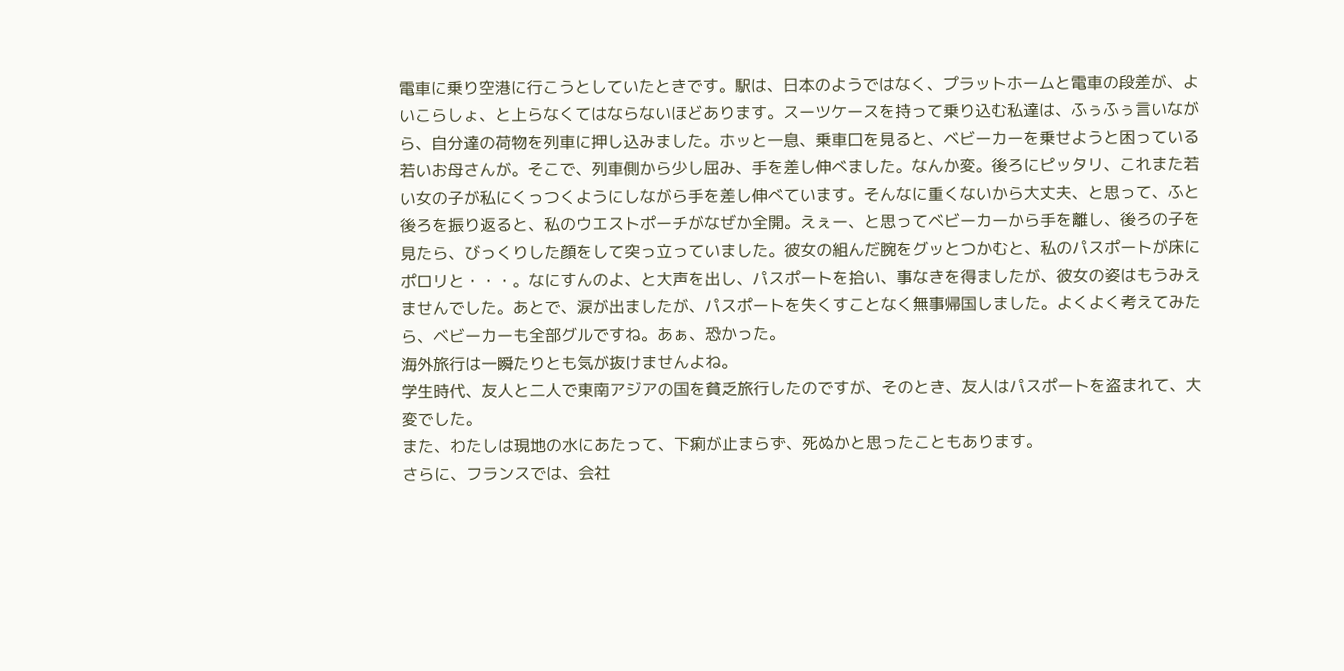電車に乗り空港に行こうとしていたときです。駅は、日本のようではなく、プラットホームと電車の段差が、よいこらしょ、と上らなくてはならないほどあります。スーツケースを持って乗り込む私達は、ふぅふぅ言いながら、自分達の荷物を列車に押し込みました。ホッと一息、乗車口を見ると、ベビーカーを乗せようと困っている若いお母さんが。そこで、列車側から少し屈み、手を差し伸べました。なんか変。後ろにピッタリ、これまた若い女の子が私にくっつくようにしながら手を差し伸べています。そんなに重くないから大丈夫、と思って、ふと後ろを振り返ると、私のウエストポーチがなぜか全開。えぇー、と思ってベビーカーから手を離し、後ろの子を見たら、びっくりした顔をして突っ立っていました。彼女の組んだ腕をグッとつかむと、私のパスポートが床にポロリと・・・。なにすんのよ、と大声を出し、パスポートを拾い、事なきを得ましたが、彼女の姿はもうみえませんでした。あとで、涙が出ましたが、パスポートを失くすことなく無事帰国しました。よくよく考えてみたら、ベビーカーも全部グルですね。あぁ、恐かった。
海外旅行は一瞬たりとも気が抜けませんよね。
学生時代、友人と二人で東南アジアの国を貧乏旅行したのですが、そのとき、友人はパスポートを盗まれて、大変でした。
また、わたしは現地の水にあたって、下痢が止まらず、死ぬかと思ったこともあります。
さらに、フランスでは、会社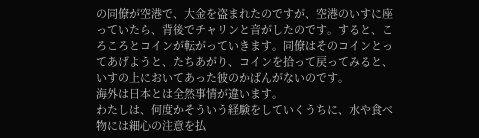の同僚が空港で、大金を盗まれたのですが、空港のいすに座っていたら、背後でチャリンと音がしたのです。すると、ころころとコインが転がっていきます。同僚はそのコインとってあげようと、たちあがり、コインを拾って戻ってみると、いすの上においてあった彼のかばんがないのです。
海外は日本とは全然事情が違います。
わたしは、何度かそういう経験をしていくうちに、水や食べ物には細心の注意を払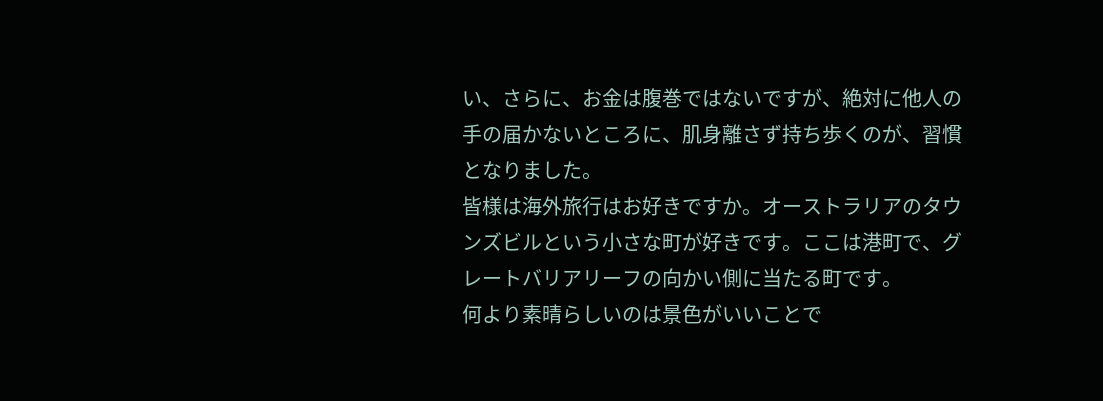い、さらに、お金は腹巻ではないですが、絶対に他人の手の届かないところに、肌身離さず持ち歩くのが、習慣となりました。
皆様は海外旅行はお好きですか。オーストラリアのタウンズビルという小さな町が好きです。ここは港町で、グレートバリアリーフの向かい側に当たる町です。
何より素晴らしいのは景色がいいことで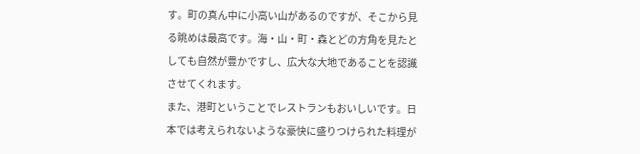す。町の真ん中に小高い山があるのですが、そこから見る眺めは最高です。海・山・町・森とどの方角を見たとしても自然が豊かですし、広大な大地であることを認識させてくれます。
また、港町ということでレストランもおいしいです。日本では考えられないような豪快に盛りつけられた料理が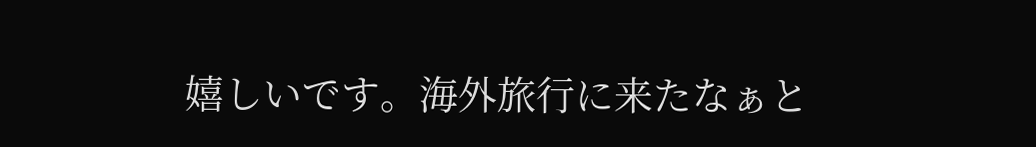嬉しいです。海外旅行に来たなぁと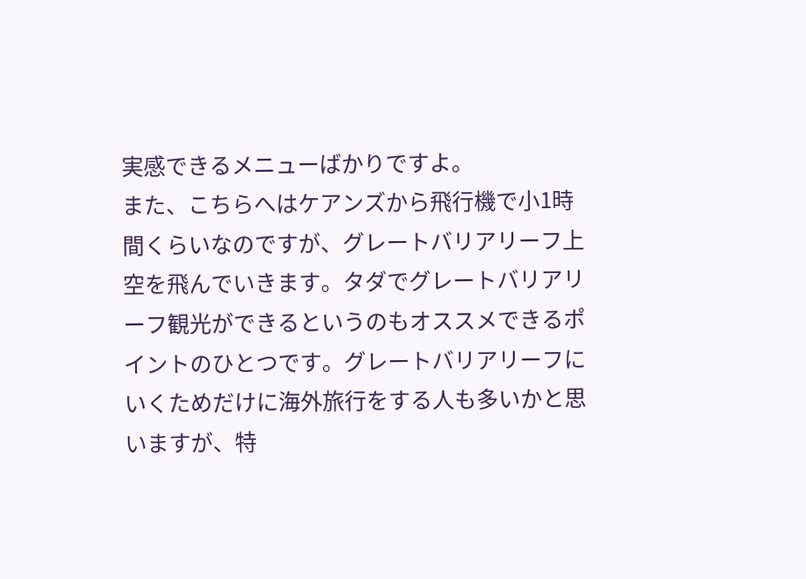実感できるメニューばかりですよ。
また、こちらへはケアンズから飛行機で小1時間くらいなのですが、グレートバリアリーフ上空を飛んでいきます。タダでグレートバリアリーフ観光ができるというのもオススメできるポイントのひとつです。グレートバリアリーフにいくためだけに海外旅行をする人も多いかと思いますが、特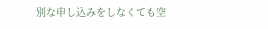別な申し込みをしなくても空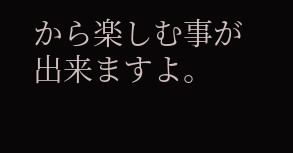から楽しむ事が出来ますよ。